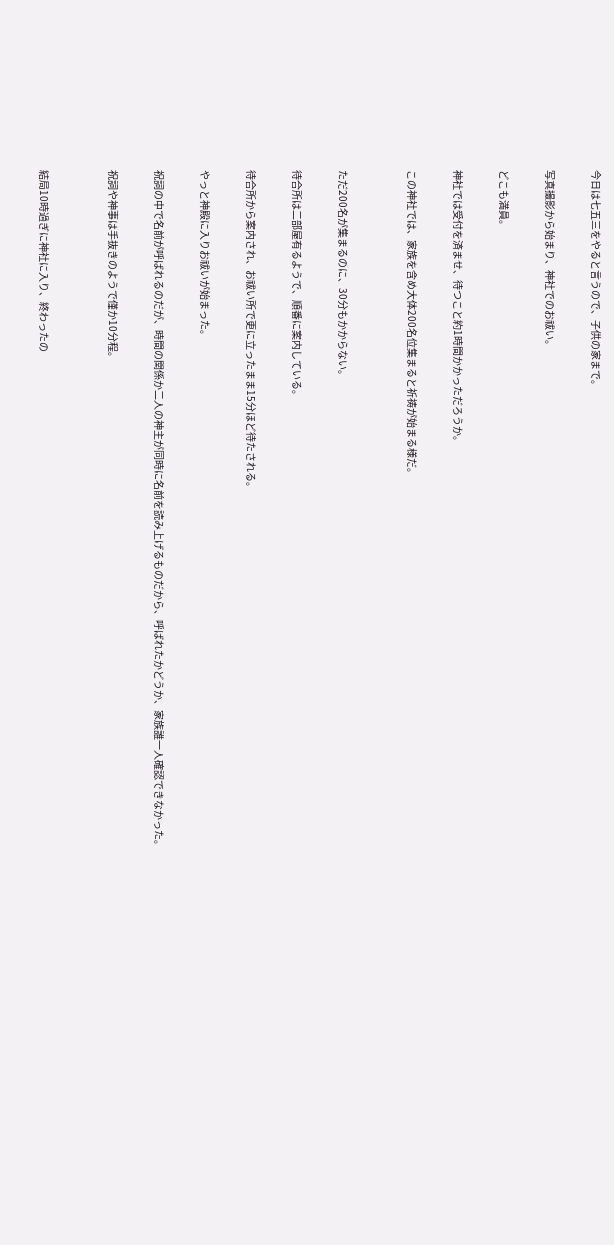今日は七五三をやると言うので、子供の家まで。

写真撮影から始まり、神社でのお祓い。

どこも満員。

神社では受付を済ませ、待つこと約1時間かかっただろうか。

この神社では、家族を含め大体200名位集まると祈祷が始まる様だ。


ただ200名が集まるのに、30分もかからない。

待合所は二部屋有るようで、順番に案内している。

待合所から案内され、お祓い所で更に立ったまま15分ほど待たされる。

やっと神殿に入りお祓いが始まった。

祝詞の中で名前が呼ばれるのだが、時間の関係か二人の神主が同時に名前を読み上げるものだから、呼ばれたかどうか、家族誰一人確認できなかった。

祝詞や神事は手抜きのようで僅か10分程。


結局10時過ぎに神社に入り、終わったの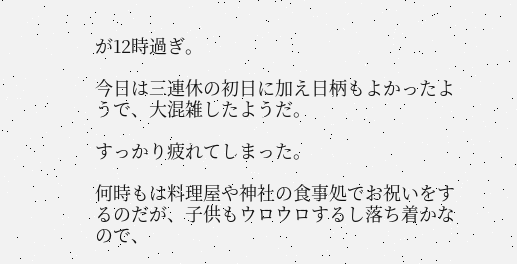が12時過ぎ。

今日は三連休の初日に加え日柄もよかったようで、大混雑したようだ。

すっかり疲れてしまった。

何時もは料理屋や神社の食事処でお祝いをするのだが、子供もウロウロするし落ち着かなので、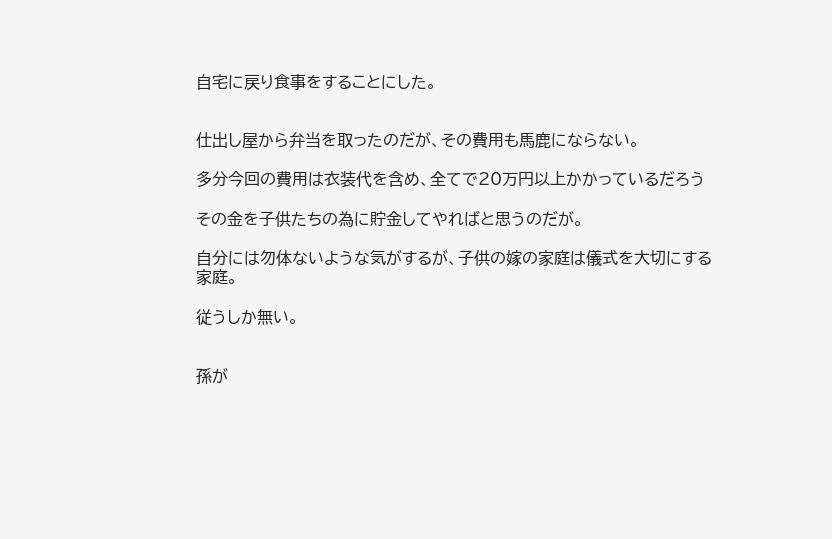自宅に戻り食事をすることにした。


仕出し屋から弁当を取ったのだが、その費用も馬鹿にならない。

多分今回の費用は衣装代を含め、全てで20万円以上かかっているだろう

その金を子供たちの為に貯金してやればと思うのだが。

自分には勿体ないような気がするが、子供の嫁の家庭は儀式を大切にする家庭。

従うしか無い。


孫が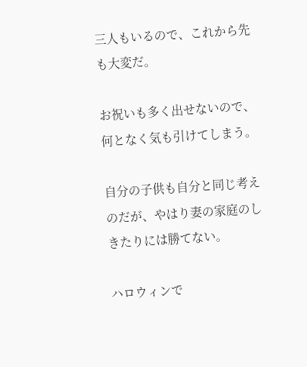三人もいるので、これから先も大変だ。

お祝いも多く出せないので、何となく気も引けてしまう。

自分の子供も自分と同じ考えのだが、やはり妻の家庭のしきたりには勝てない。

ハロウィンで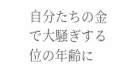自分たちの金で大騒ぎする位の年齢に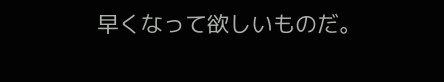早くなって欲しいものだ。